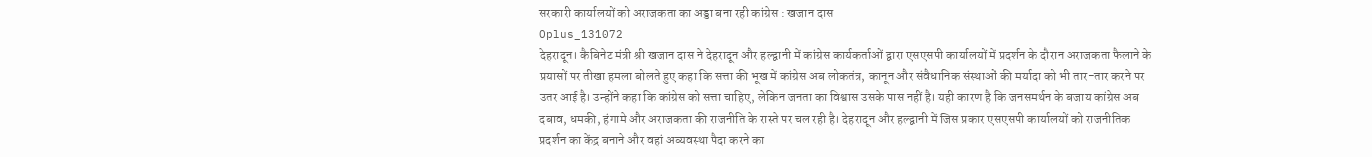सरकारी कार्यालयों को अराजकता का अड्डा बना रही कांग्रेस : खजान दास
Oplus_131072
देहरादून। कैबिनेट मंत्री श्री खजान दास ने देहरादून और हल्द्वानी में कांग्रेस कार्यकर्ताओं द्वारा एसएसपी कार्यालयों में प्रदर्शन के दौरान अराजकता फैलाने के प्रयासों पर तीखा हमला बोलते हुए कहा कि सत्ता की भूख में कांग्रेस अब लोकतंत्र, कानून और संवैधानिक संस्थाओं की मर्यादा को भी तार-तार करने पर उतर आई है। उन्होंने कहा कि कांग्रेस को सत्ता चाहिए, लेकिन जनता का विश्वास उसके पास नहीं है। यही कारण है कि जनसमर्थन के बजाय कांग्रेस अब दबाव, धमकी, हंगामे और अराजकता की राजनीति के रास्ते पर चल रही है। देहरादून और हल्द्वानी में जिस प्रकार एसएसपी कार्यालयों को राजनीतिक प्रदर्शन का केंद्र बनाने और वहां अव्यवस्था पैदा करने का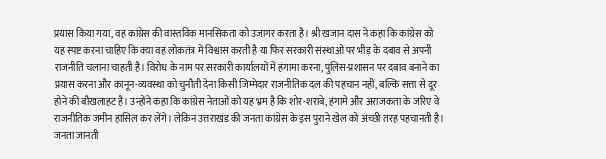प्रयास किया गया, वह कांग्रेस की वास्तविक मानसिकता को उजागर करता है। श्री खजान दास ने कहा कि कांग्रेस को यह स्पष्ट करना चाहिए कि क्या वह लोकतंत्र में विश्वास करती है या फिर सरकारी संस्थाओं पर भीड़ के दबाव से अपनी राजनीति चलाना चाहती है। विरोध के नाम पर सरकारी कार्यालयों में हंगामा करना, पुलिस-प्रशासन पर दबाव बनाने का प्रयास करना और कानून-व्यवस्था को चुनौती देना किसी जिम्मेदार राजनीतिक दल की पहचान नहीं, बल्कि सत्ता से दूर होने की बौखलाहट है। उन्होंने कहा कि कांग्रेस नेताओं को यह भ्रम है कि शोर-शराबे, हंगामे और अराजकता के जरिए वे राजनीतिक जमीन हासिल कर लेंगे। लेकिन उत्तराखंड की जनता कांग्रेस के इस पुराने खेल को अच्छी तरह पहचानती है। जनता जानती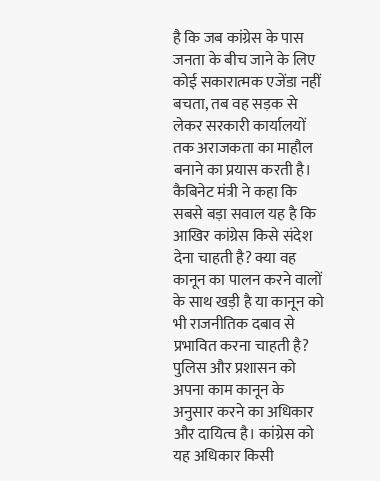है कि जब कांग्रेस के पास जनता के बीच जाने के लिए कोई सकारात्मक एजेंडा नहीं बचता, तब वह सड़क से लेकर सरकारी कार्यालयों तक अराजकता का माहौल बनाने का प्रयास करती है। कैबिनेट मंत्री ने कहा कि सबसे बड़ा सवाल यह है कि आखिर कांग्रेस किसे संदेश देना चाहती है? क्या वह कानून का पालन करने वालों के साथ खड़ी है या कानून को भी राजनीतिक दबाव से प्रभावित करना चाहती है? पुलिस और प्रशासन को अपना काम कानून के अनुसार करने का अधिकार और दायित्व है। कांग्रेस को यह अधिकार किसी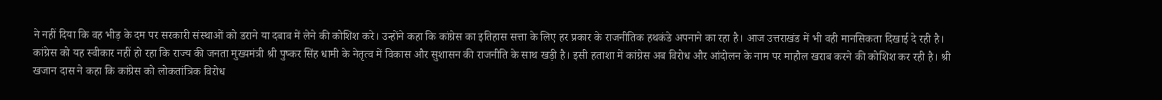ने नहीं दिया कि वह भीड़ के दम पर सरकारी संस्थाओं को डराने या दबाव में लेने की कोशिश करे। उन्होंने कहा कि कांग्रेस का इतिहास सत्ता के लिए हर प्रकार के राजनीतिक हथकंडे अपनाने का रहा है। आज उत्तराखंड में भी वही मानसिकता दिखाई दे रही है। कांग्रेस को यह स्वीकार नहीं हो रहा कि राज्य की जनता मुख्यमंत्री श्री पुष्कर सिंह धामी के नेतृत्व में विकास और सुशासन की राजनीति के साथ खड़ी है। इसी हताशा में कांग्रेस अब विरोध और आंदोलन के नाम पर माहौल खराब करने की कोशिश कर रही है। श्री खजान दास ने कहा कि कांग्रेस को लोकतांत्रिक विरोध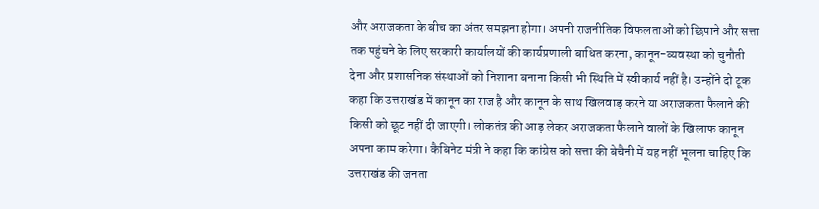और अराजकता के बीच का अंतर समझना होगा। अपनी राजनीतिक विफलताओं को छिपाने और सत्ता तक पहुंचने के लिए सरकारी कार्यालयों की कार्यप्रणाली बाधित करना, कानून-व्यवस्था को चुनौती देना और प्रशासनिक संस्थाओं को निशाना बनाना किसी भी स्थिति में स्वीकार्य नहीं है। उन्होंने दो टूक कहा कि उत्तराखंड में कानून का राज है और कानून के साथ खिलवाड़ करने या अराजकता फैलाने की किसी को छूट नहीं दी जाएगी। लोकतंत्र की आड़ लेकर अराजकता फैलाने वालों के खिलाफ कानून अपना काम करेगा। कैबिनेट मंत्री ने कहा कि कांग्रेस को सत्ता की बेचैनी में यह नहीं भूलना चाहिए कि उत्तराखंड की जनता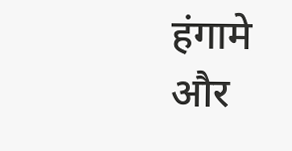हंगामे और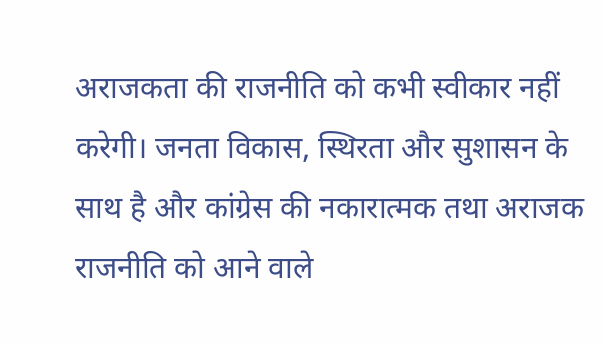अराजकता की राजनीति को कभी स्वीकार नहीं करेगी। जनता विकास, स्थिरता और सुशासन के साथ है और कांग्रेस की नकारात्मक तथा अराजक राजनीति को आने वाले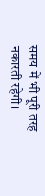समय में भी पूरी तरह नकारती रहेगी।